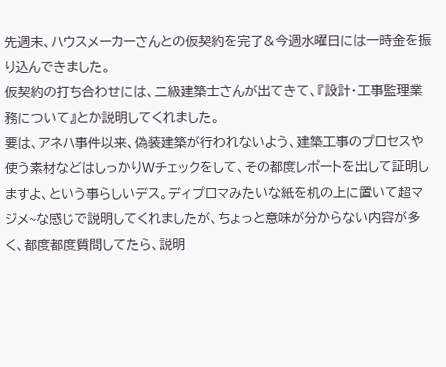先週末、ハウスメーカーさんとの仮契約を完了&今週水曜日には一時金を振り込んできました。
仮契約の打ち合わせには、二級建築士さんが出てきて、『設計・工事監理業務について』とか説明してくれました。
要は、アネハ事件以来、偽装建築が行われないよう、建築工事のプロセスや使う素材などはしっかりWチェックをして、その都度レポートを出して証明しますよ、という事らしいデス。ディプロマみたいな紙を机の上に置いて超マジメ~な感じで説明してくれましたが、ちょっと意味が分からない内容が多く、都度都度質問してたら、説明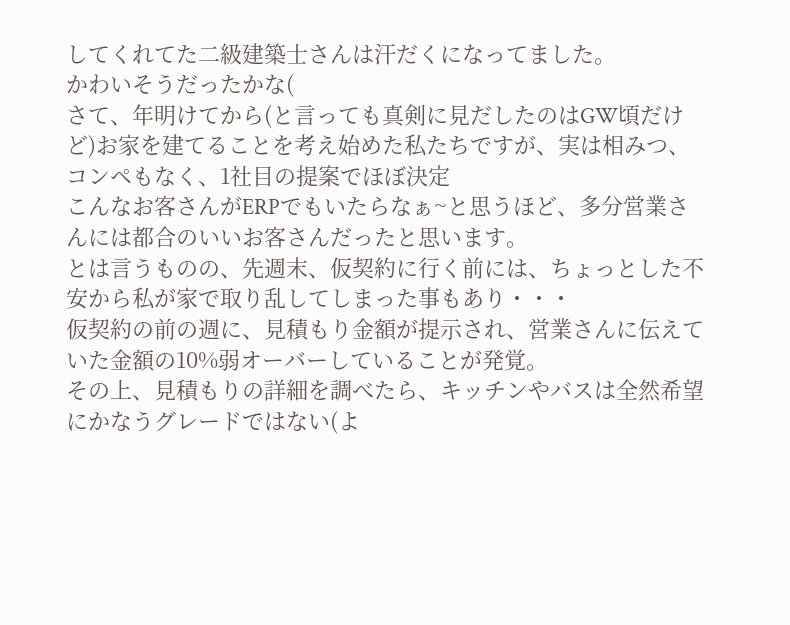してくれてた二級建築士さんは汗だくになってました。
かわいそうだったかな(
さて、年明けてから(と言っても真剣に見だしたのはGW頃だけど)お家を建てることを考え始めた私たちですが、実は相みつ、コンペもなく、1社目の提案でほぼ決定
こんなお客さんがERPでもいたらなぁ~と思うほど、多分営業さんには都合のいいお客さんだったと思います。
とは言うものの、先週末、仮契約に行く前には、ちょっとした不安から私が家で取り乱してしまった事もあり・・・
仮契約の前の週に、見積もり金額が提示され、営業さんに伝えていた金額の10%弱オーバーしていることが発覚。
その上、見積もりの詳細を調べたら、キッチンやバスは全然希望にかなうグレードではない(よ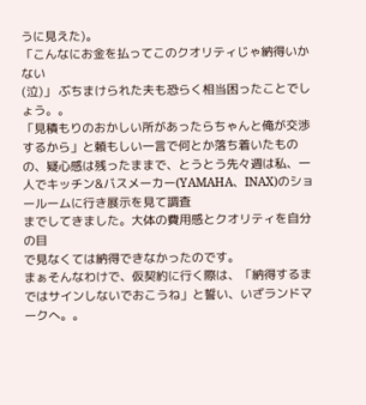うに見えた)。
「こんなにお金を払ってこのクオリティじゃ納得いかない
(泣)」 ぶちまけられた夫も恐らく相当困ったことでしょう。。
「見積もりのおかしい所があったらちゃんと俺が交渉するから」と頼もしい一言で何とか落ち着いたものの、疑心感は残ったままで、とうとう先々週は私、一人でキッチン&バスメーカー(YAMAHA、INAX)のショールームに行き展示を見て調査
までしてきました。大体の費用感とクオリティを自分の目
で見なくては納得できなかったのです。
まぁそんなわけで、仮契約に行く際は、「納得するまではサインしないでおこうね」と誓い、いざランドマークへ。。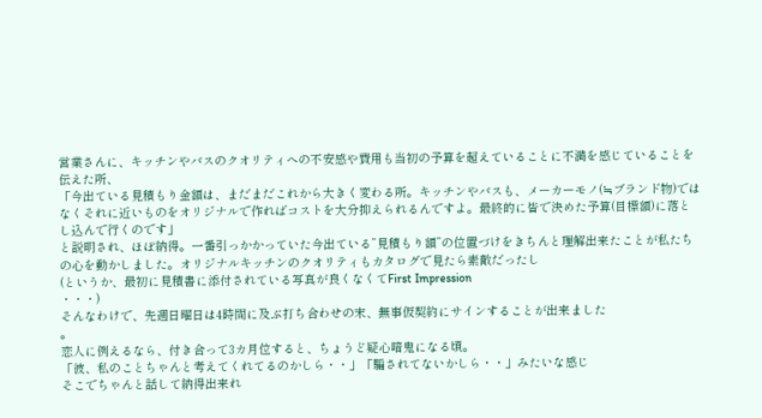営業さんに、キッチンやバスのクオリティへの不安感や費用も当初の予算を超えていることに不満を感じていることを伝えた所、
「今出ている見積もり金額は、まだまだこれから大きく変わる所。キッチンやバスも、メーカーモノ(≒ブランド物)ではなくそれに近いものをオリジナルで作ればコストを大分抑えられるんですよ。最終的に皆で決めた予算(目標額)に落とし込んで行くのです」
と説明され、ほぼ納得。一番引っかかっていた今出ている”見積もり額”の位置づけをきちんと理解出来たことが私たちの心を動かしました。オリジナルキッチンのクオリティもカタログで見たら素敵だったし
(というか、最初に見積書に添付されている写真が良くなくてFirst Impression
・・・)
そんなわけで、先週日曜日は4時間に及ぶ打ち合わせの末、無事仮契約にサインすることが出来ました
。
恋人に例えるなら、付き合って3カ月位すると、ちょうど疑心暗鬼になる頃。
「彼、私のことちゃんと考えてくれてるのかしら・・」「騙されてないかしら・・」みたいな感じ
そこでちゃんと話して納得出来れ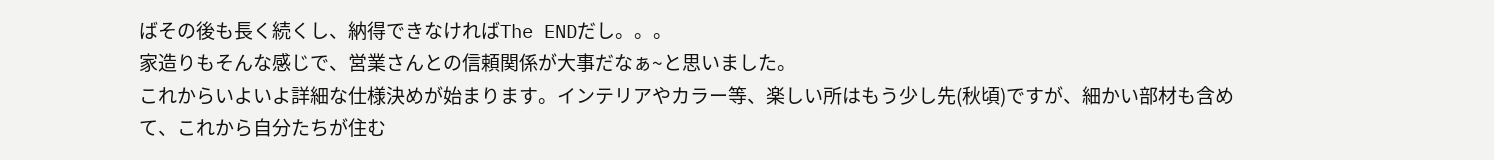ばその後も長く続くし、納得できなければThe ENDだし。。。
家造りもそんな感じで、営業さんとの信頼関係が大事だなぁ~と思いました。
これからいよいよ詳細な仕様決めが始まります。インテリアやカラー等、楽しい所はもう少し先(秋頃)ですが、細かい部材も含めて、これから自分たちが住む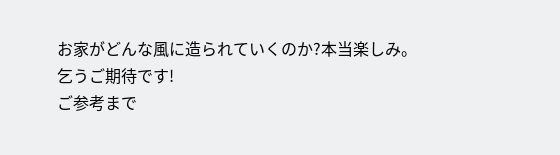お家がどんな風に造られていくのか?本当楽しみ。
乞うご期待です!
ご参考まで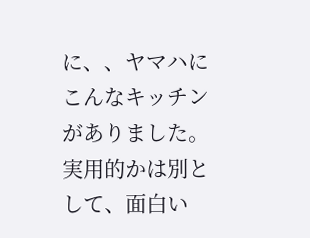に、、ヤマハにこんなキッチンがありました。
実用的かは別として、面白い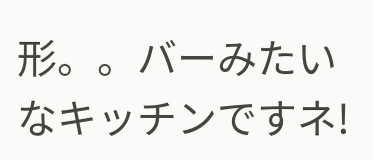形。。バーみたいなキッチンですネ!